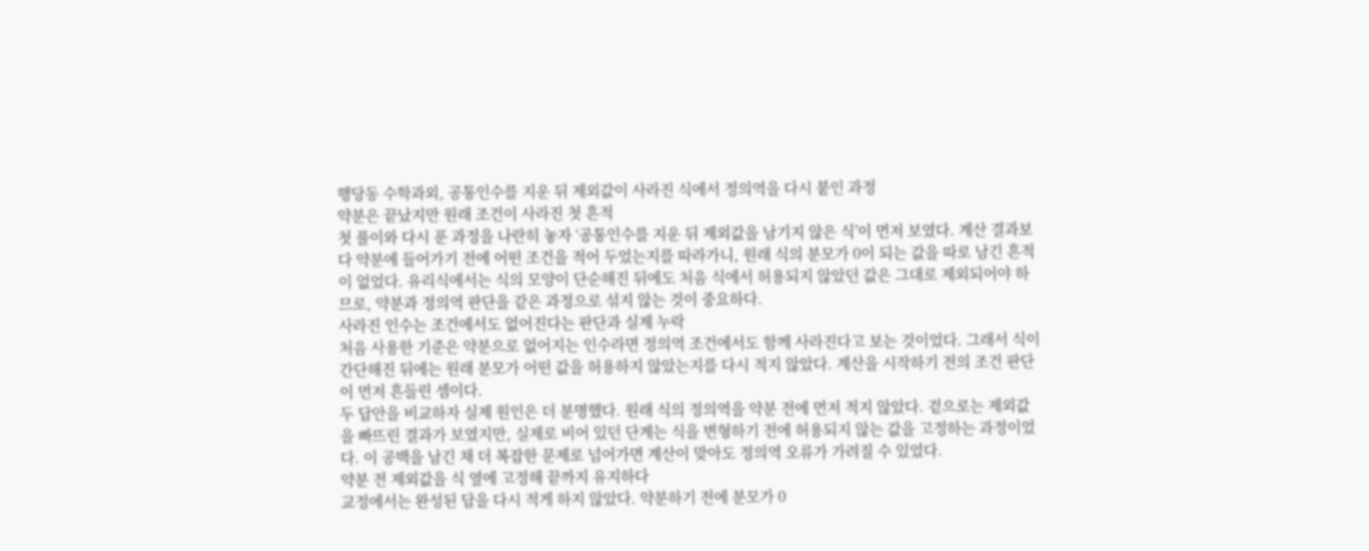행당동 수학과외, 공통인수를 지운 뒤 제외값이 사라진 식에서 정의역을 다시 붙인 과정
약분은 끝났지만 원래 조건이 사라진 첫 흔적
첫 풀이와 다시 푼 과정을 나란히 놓자 ‘공통인수를 지운 뒤 제외값을 남기지 않은 식’이 먼저 보였다. 계산 결과보다 약분에 들어가기 전에 어떤 조건을 적어 두었는지를 따라가니, 원래 식의 분모가 0이 되는 값을 따로 남긴 흔적이 없었다. 유리식에서는 식의 모양이 단순해진 뒤에도 처음 식에서 허용되지 않았던 값은 그대로 제외되어야 하므로, 약분과 정의역 판단을 같은 과정으로 섞지 않는 것이 중요하다.
사라진 인수는 조건에서도 없어진다는 판단과 실제 누락
처음 사용한 기준은 약분으로 없어지는 인수라면 정의역 조건에서도 함께 사라진다고 보는 것이었다. 그래서 식이 간단해진 뒤에는 원래 분모가 어떤 값을 허용하지 않았는지를 다시 적지 않았다. 계산을 시작하기 전의 조건 판단이 먼저 흔들린 셈이다.
두 답안을 비교하자 실제 원인은 더 분명했다. 원래 식의 정의역을 약분 전에 먼저 적지 않았다. 겉으로는 제외값을 빠뜨린 결과가 보였지만, 실제로 비어 있던 단계는 식을 변형하기 전에 허용되지 않는 값을 고정하는 과정이었다. 이 공백을 남긴 채 더 복잡한 문제로 넘어가면 계산이 맞아도 정의역 오류가 가려질 수 있었다.
약분 전 제외값을 식 옆에 고정해 끝까지 유지하다
교정에서는 완성된 답을 다시 적게 하지 않았다. 약분하기 전에 분모가 0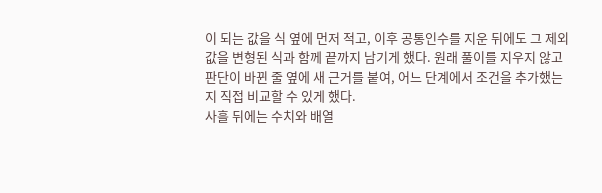이 되는 값을 식 옆에 먼저 적고, 이후 공통인수를 지운 뒤에도 그 제외값을 변형된 식과 함께 끝까지 남기게 했다. 원래 풀이를 지우지 않고 판단이 바뀐 줄 옆에 새 근거를 붙여, 어느 단계에서 조건을 추가했는지 직접 비교할 수 있게 했다.
사흘 뒤에는 수치와 배열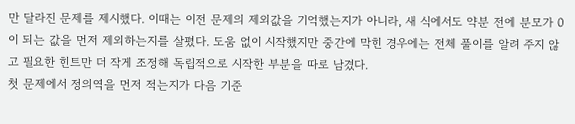만 달라진 문제를 제시했다. 이때는 이전 문제의 제외값을 기억했는지가 아니라, 새 식에서도 약분 전에 분모가 0이 되는 값을 먼저 제외하는지를 살폈다. 도움 없이 시작했지만 중간에 막힌 경우에는 전체 풀이를 알려 주지 않고 필요한 힌트만 더 작게 조정해 독립적으로 시작한 부분을 따로 남겼다.
첫 문제에서 정의역을 먼저 적는지가 다음 기준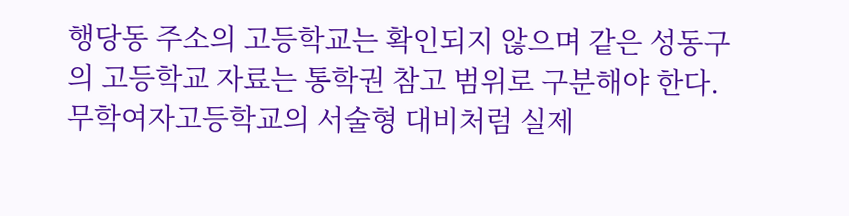행당동 주소의 고등학교는 확인되지 않으며 같은 성동구의 고등학교 자료는 통학권 참고 범위로 구분해야 한다. 무학여자고등학교의 서술형 대비처럼 실제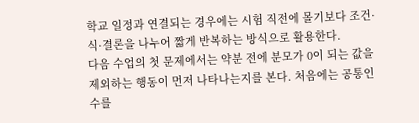학교 일정과 연결되는 경우에는 시험 직전에 몰기보다 조건·식·결론을 나누어 짧게 반복하는 방식으로 활용한다.
다음 수업의 첫 문제에서는 약분 전에 분모가 0이 되는 값을 제외하는 행동이 먼저 나타나는지를 본다. 처음에는 공통인수를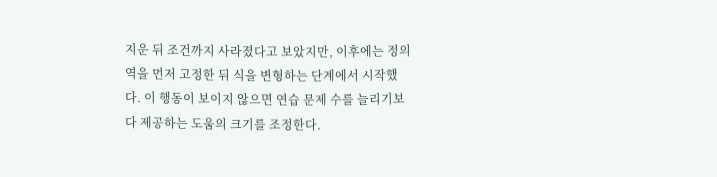지운 뒤 조건까지 사라졌다고 보았지만, 이후에는 정의역을 먼저 고정한 뒤 식을 변형하는 단계에서 시작했다. 이 행동이 보이지 않으면 연습 문제 수를 늘리기보다 제공하는 도움의 크기를 조정한다.